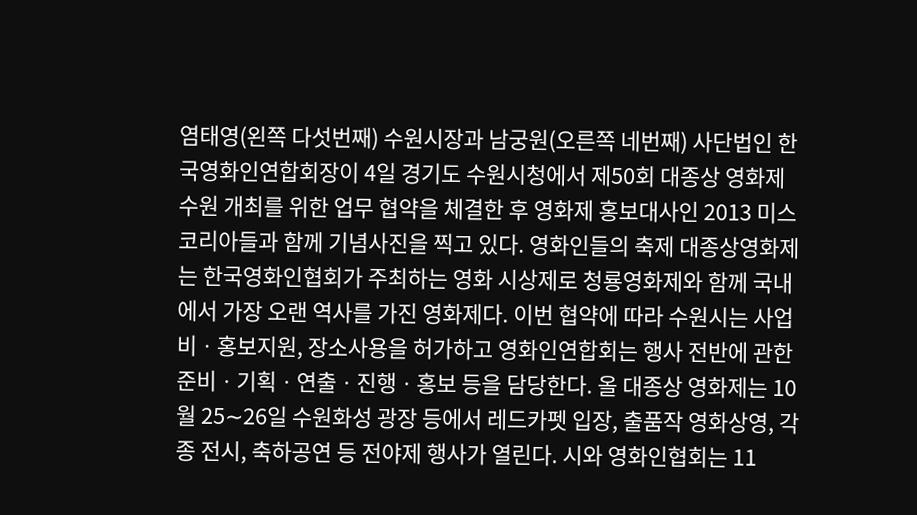염태영(왼쪽 다섯번째) 수원시장과 남궁원(오른쪽 네번째) 사단법인 한국영화인연합회장이 4일 경기도 수원시청에서 제50회 대종상 영화제 수원 개최를 위한 업무 협약을 체결한 후 영화제 홍보대사인 2013 미스코리아들과 함께 기념사진을 찍고 있다. 영화인들의 축제 대종상영화제는 한국영화인협회가 주최하는 영화 시상제로 청룡영화제와 함께 국내에서 가장 오랜 역사를 가진 영화제다. 이번 협약에 따라 수원시는 사업비ㆍ홍보지원, 장소사용을 허가하고 영화인연합회는 행사 전반에 관한 준비ㆍ기획ㆍ연출ㆍ진행ㆍ홍보 등을 담당한다. 올 대종상 영화제는 10월 25∼26일 수원화성 광장 등에서 레드카펫 입장, 출품작 영화상영, 각종 전시, 축하공연 등 전야제 행사가 열린다. 시와 영화인협회는 11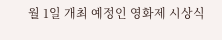월 1일 개최 예정인 영화제 시상식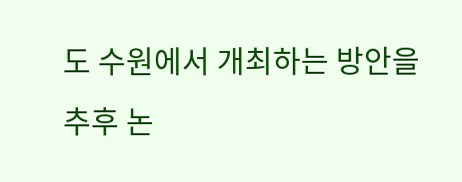도 수원에서 개최하는 방안을 추후 논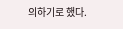의하기로 했다.